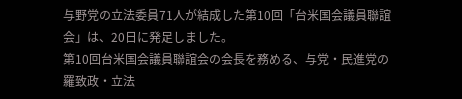与野党の立法委員71人が結成した第10回「台米国会議員聯誼会」は、20日に発足しました。
第10回台米国会議員聯誼会の会長を務める、与党・民進党の羅致政・立法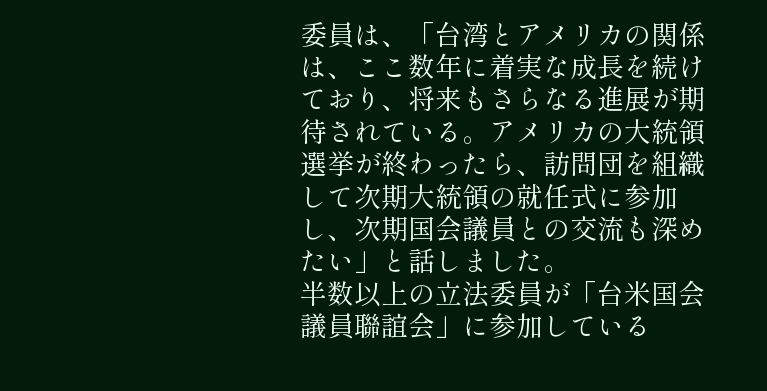委員は、「台湾とアメリカの関係は、ここ数年に着実な成長を続けており、将来もさらなる進展が期待されている。アメリカの大統領選挙が終わったら、訪問団を組織して次期大統領の就任式に参加し、次期国会議員との交流も深めたい」と話しました。
半数以上の立法委員が「台米国会議員聯誼会」に参加している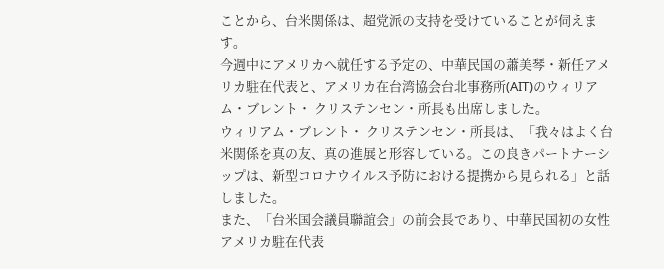ことから、台米関係は、超党派の支持を受けていることが伺えます。
今週中にアメリカへ就任する予定の、中華民国の蕭美琴・新任アメリカ駐在代表と、アメリカ在台湾協会台北事務所(AIT)のウィリアム・ブレント・ クリステンセン・所長も出席しました。
ウィリアム・ブレント・ クリステンセン・所長は、「我々はよく台米関係を真の友、真の進展と形容している。この良きパートナーシップは、新型コロナウイルス予防における提携から見られる」と話しました。
また、「台米国会議員聯誼会」の前会長であり、中華民国初の女性アメリカ駐在代表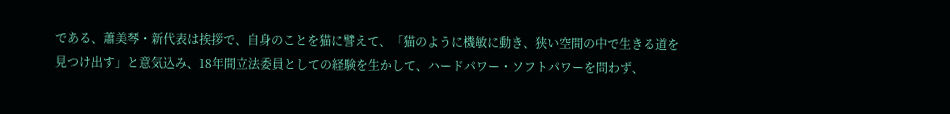である、蕭美琴・新代表は挨拶で、自身のことを猫に譬えて、「猫のように機敏に動き、狭い空間の中で生きる道を見つけ出す」と意気込み、18年間立法委員としての経験を生かして、ハードパワー・ソフトパワーを問わず、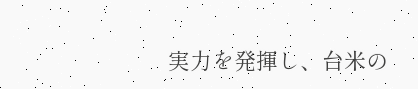実力を発揮し、台米の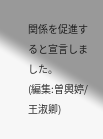関係を促進すると宣言しました。
(編集:曽輿婷/王淑卿)